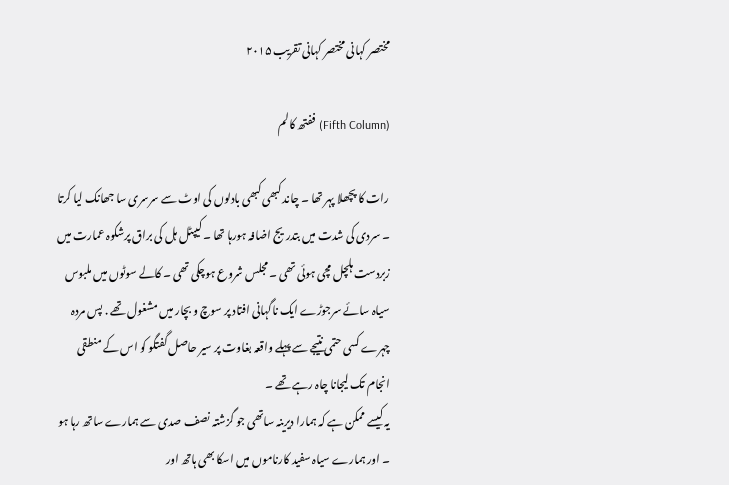مختصر کہانی مختصر کہانی تقریب ۲۰۱۵

(Fifth Column) ففتھ کالم

رات کا پچھلا پہر تھا ۔ چاند کبھی کبھی بادلوں کی اوٹ سے سرسری سا جھانک لیا کرتا ۔ سردی کی شدت میں بتدریج اضافہ ہورہا تھا ۔ کیپٹل ہل کی براق پرشکوہ عمارت میں زبردست ہلچل مچی ہوئی تھی ۔ مجلس شروع ہوچکی تھی ۔ کالے سوٹوں میں ملبوس سیاہ سائے سرجوڑے ایک ناگہانی افتاد پر سوچ و بچار میں مشغول تھے . پس مردہ چہرے کسی حتمی نتیجے سے پہلے واقعہ بغاوت پر سیر حاصل گفتگو کو اس کے منطقی انجام تک لیجانا چاہ رہے تھے ۔
یہ کیسے ممکن ہے کہ ہمارا دیرینہ ساتھی جو گزشتہ نصف صدی سے ہمارے ساتھ رہا ہو ۔ اور ہمارے سیاہ سفید کارناموں میں اسکا بھی ہاتھ اور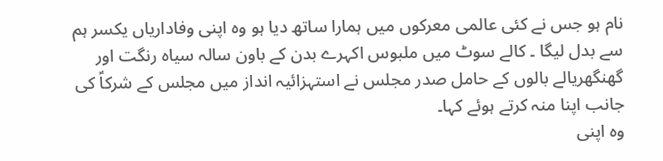نام ہو جس نے کئی عالمی معرکوں میں ہمارا ساتھ دیا ہو وہ اپنی وفاداریاں یکسر ہم سے بدل لیگا ۔ کالے سوٹ میں ملبوس اکہرے بدن کے باون سالہ سیاہ رنگت اور گھنگھریالے بالوں کے حامل صدر مجلس نے استہزائیہ انداز میں مجلس کے شرکاؑ کی جانب اپنا منہ کرتے ہوئے کہا۔
وہ اپنی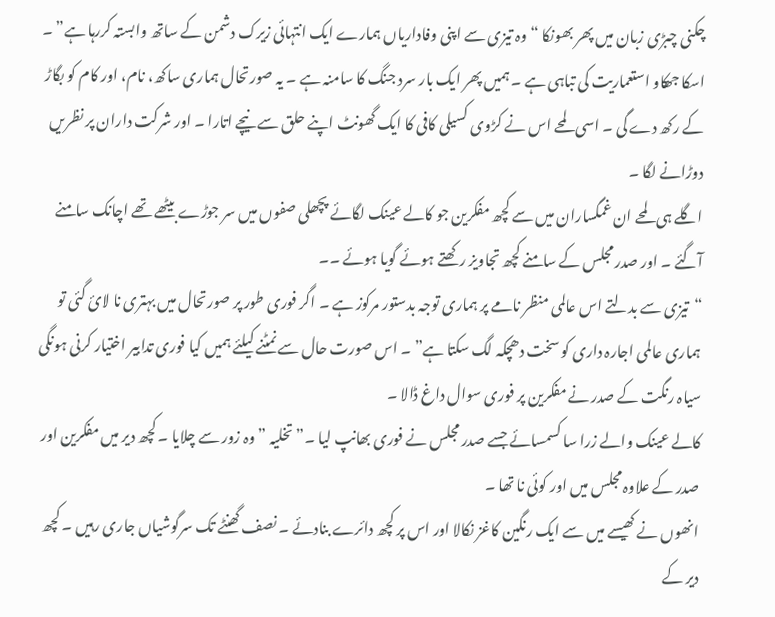چکنی چبڑی زبان میں پھر بھونکا “وہ تیزی سے اپنی وفاداریاں ہمارے ایک انتہائی زیرک دشمن کے ساتھ وابستہ کررہا ہے” ۔ اسکا جھکاو استعماریت کی تباہی ہے ۔ ہمیں پھر ایک بار سرد جنگ کا سامنہ ہے ۔ یہ صورتحال ہماری ساکھ، نام، اور کام کو بگاڑ کے رکھ دے گی ۔ اسی لمحے اس نے کڑوی کسیلی کافی کا ایک گھونٹ اپنے حلق سے نیچے اتارا ۔ اور شرکت داران پر نظریں دوڑانے لگا ۔
اگلے ہی لمحے ان غمگساران میں سے کچھ مفکرین جو کالے عینک لگائے پچھلی صفوں میں سر جوڑے بیٹھے تھے اچانک سامنے آگئے ۔ اور صدر مجلس کے سامنے کچھ تجاویز رکھتے ہوئے گویا ہوئے ۔۔
“تیزی سے بدلتے اس عالمی منظر نامے پر ہماری توجہ بدستور مرکوز ہے ۔ اگر فوری طور پر صورتحال میں بہتری نا لائ گئی تو ہماری عالمی اجارہ داری کو سخت دھچکہ لگ سکتا ہے” ۔ اس صورت حال سے نمٹنے کیلئے ہمیں کیا فوری تدابیر اختیار کرنی ہونگی سیاہ رنگت کے صدر نے مفکرین پر فوری سوال داغ ڈالا ۔
کالے عینک والے زرا سا کسمسائے جسے صدر مجلس نے فوری بھانپ لیا ۔” تخلیہ ” وہ زور سے چلایا ۔ کچھ دیر میں مفکرین اور صدر کے علاوہ مجلس میں اور کوئی نا تھا ۔
انھوں نے کھیسے میں سے ایک رنگین کاغز نکالا اور اس پر کچھ دائرے بنادئے ۔ نصف گھنٹے تک سرگوشیاں جاری رہیں ۔ کچھ دیر کے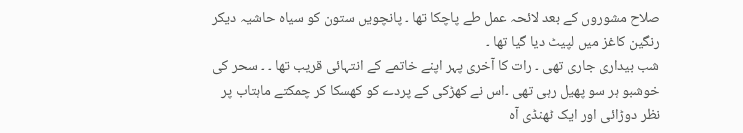صلاح مشوروں کے بعد لائحہ عمل طے پاچکا تھا ۔ پانچویں ستون کو سیاہ حاشیہ دیکر رنگین کاغز میں لپیٹ دیا گیا تھا ۔
شب بیداری جاری تھی ۔ رات کا آخری پہر اپنے خاتمے کے انتہائی قریب تھا ۔ ۔ سحر کی خوشبو ہر سو پھیل رہی تھی ۔اس نے کھڑکی کے پردے کو کھسکا کر چمکتے ماہتاب پر نظر دوڑائی اور ایک ٹھنڈی آہ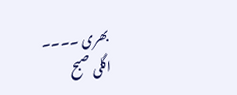بھری ۔۔۔۔
اگلی صبح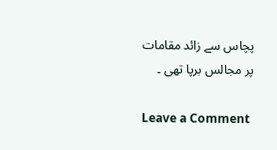پچاس سے زائد مقامات پر مجالس برپا تھی ۔

Leave a Comment